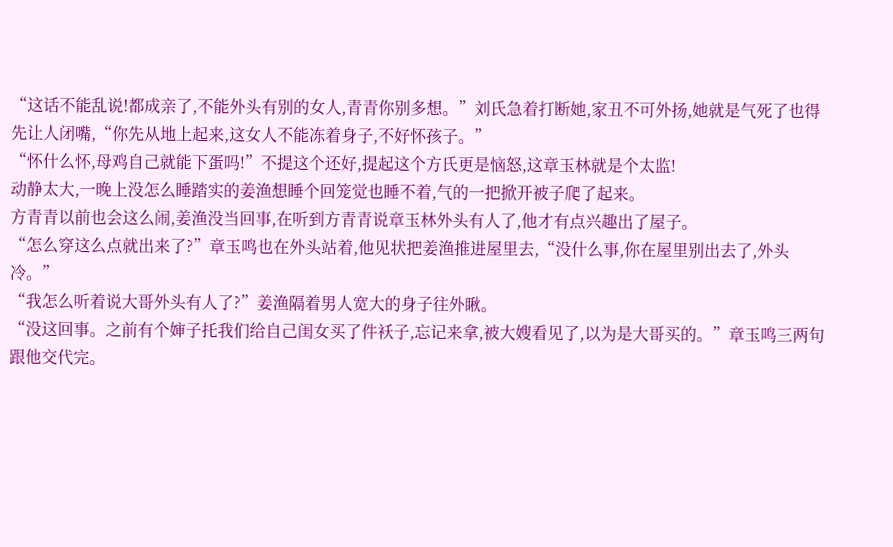“这话不能乱说!都成亲了,不能外头有别的女人,青青你别多想。”刘氏急着打断她,家丑不可外扬,她就是气死了也得先让人闭嘴,“你先从地上起来,这女人不能冻着身子,不好怀孩子。”
“怀什么怀,母鸡自己就能下蛋吗!”不提这个还好,提起这个方氏更是恼怒,这章玉林就是个太监!
动静太大,一晚上没怎么睡踏实的姜渔想睡个回笼觉也睡不着,气的一把掀开被子爬了起来。
方青青以前也会这么闹,姜渔没当回事,在听到方青青说章玉林外头有人了,他才有点兴趣出了屋子。
“怎么穿这么点就出来了?”章玉鸣也在外头站着,他见状把姜渔推进屋里去,“没什么事,你在屋里别出去了,外头冷。”
“我怎么听着说大哥外头有人了?”姜渔隔着男人宽大的身子往外瞅。
“没这回事。之前有个婶子托我们给自己闺女买了件袄子,忘记来拿,被大嫂看见了,以为是大哥买的。”章玉鸣三两句跟他交代完。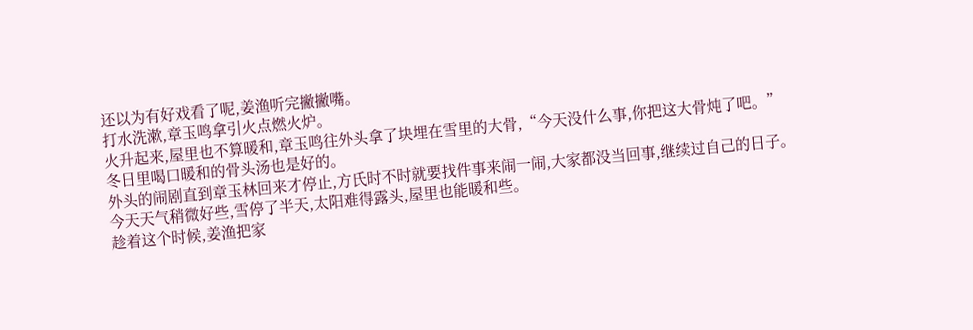还以为有好戏看了呢,姜渔听完撇撇嘴。
打水洗漱,章玉鸣拿引火点燃火炉。
火升起来,屋里也不算暖和,章玉鸣往外头拿了块埋在雪里的大骨,“今天没什么事,你把这大骨炖了吧。”
冬日里喝口暖和的骨头汤也是好的。
外头的闹剧直到章玉林回来才停止,方氏时不时就要找件事来闹一闹,大家都没当回事,继续过自己的日子。
今天天气稍微好些,雪停了半天,太阳难得露头,屋里也能暖和些。
趁着这个时候,姜渔把家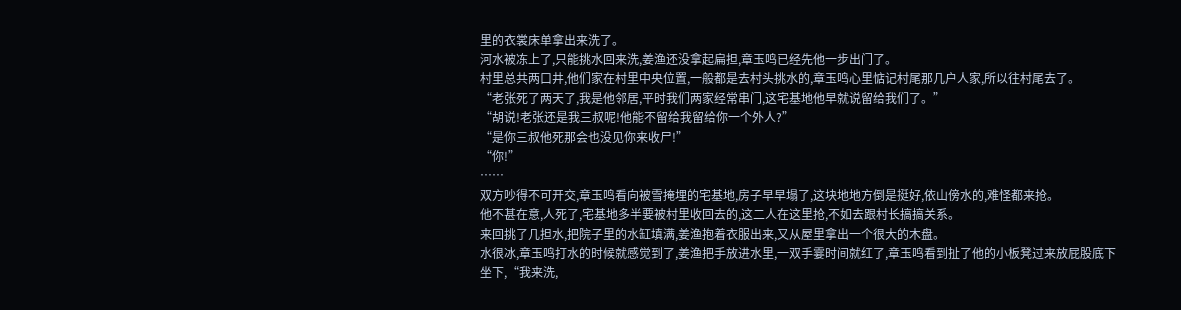里的衣裳床单拿出来洗了。
河水被冻上了,只能挑水回来洗,姜渔还没拿起扁担,章玉鸣已经先他一步出门了。
村里总共两口井,他们家在村里中央位置,一般都是去村头挑水的,章玉鸣心里惦记村尾那几户人家,所以往村尾去了。
“老张死了两天了,我是他邻居,平时我们两家经常串门,这宅基地他早就说留给我们了。”
“胡说!老张还是我三叔呢!他能不留给我留给你一个外人?”
“是你三叔他死那会也没见你来收尸!”
“你!”
……
双方吵得不可开交,章玉鸣看向被雪掩埋的宅基地,房子早早塌了,这块地地方倒是挺好,依山傍水的,难怪都来抢。
他不甚在意,人死了,宅基地多半要被村里收回去的,这二人在这里抢,不如去跟村长搞搞关系。
来回挑了几担水,把院子里的水缸填满,姜渔抱着衣服出来,又从屋里拿出一个很大的木盘。
水很冰,章玉鸣打水的时候就感觉到了,姜渔把手放进水里,一双手霎时间就红了,章玉鸣看到扯了他的小板凳过来放屁股底下坐下,“我来洗,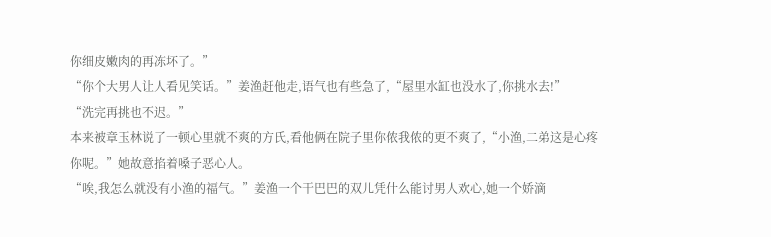你细皮嫩肉的再冻坏了。”
“你个大男人让人看见笑话。”姜渔赶他走,语气也有些急了,“屋里水缸也没水了,你挑水去!”
“洗完再挑也不迟。”
本来被章玉林说了一顿心里就不爽的方氏,看他俩在院子里你侬我侬的更不爽了,“小渔,二弟这是心疼你呢。”她故意掐着嗓子恶心人。
“唉,我怎么就没有小渔的福气。”姜渔一个干巴巴的双儿凭什么能讨男人欢心,她一个娇滴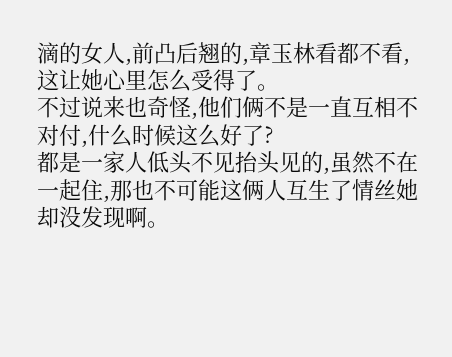滴的女人,前凸后翘的,章玉林看都不看,这让她心里怎么受得了。
不过说来也奇怪,他们俩不是一直互相不对付,什么时候这么好了?
都是一家人低头不见抬头见的,虽然不在一起住,那也不可能这俩人互生了情丝她却没发现啊。